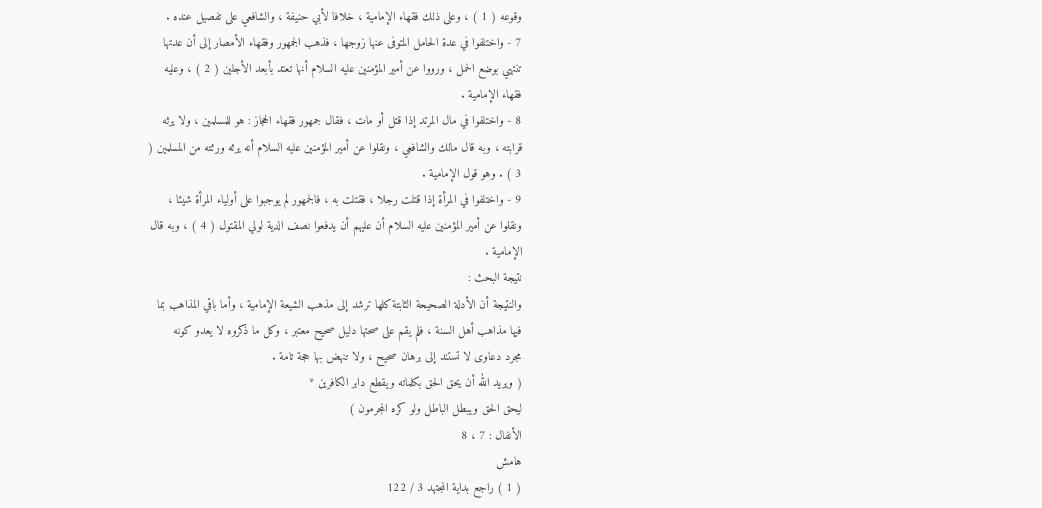وقوعه ( 1 ) ، وعلى ذلك فقهاء الإمامية ، خلافا لأبي حنيفة ، والشافعي على تفصيل عنده .
7 - واختلفوا في عدة الحامل المتوفى عنها زوجها ، فذهب الجمهور وفقهاء الأمصار إلى أن عدتها
تنتهي بوضع الحمل ، ورووا عن أمير المؤمنين عليه السلام أنها تعتد بأبعد الأجلين ( 2 ) ، وعليه
فقهاء الإمامية .
8 - واختلفوا في مال المرتد إذا قتل أو مات ، فقال جمهور فقهاء الحجاز : هو للمسلمين ، ولا يرثه
قرابته ، وبه قال مالك والشافعي ، ونقلوا عن أمير المؤمنين عليه السلام أنه يرثه ورثته من المسلمين (
3 ) . وهو قول الإمامية .
9 - واختلفوا في المرأة إذا قتلت رجلا ، فقتلت به ، فالجمهور لم يوجبوا على أولياء المرأة شيئا ،
ونقلوا عن أمير المؤمنين عليه السلام أن عليهم أن يدفعوا نصف الدية لولي المقتول ( 4 ) ، وبه قال
الإمامية .
نتيجة البحث :
والنتيجة أن الأدلة الصحيحة الثابتة كلها ترشد إلى مذهب الشيعة الإمامية ، وأما باقي المذاهب بما
فيها مذاهب أهل السنة ، فلم يقم على صحتها دليل صحيح معتبر ، وكل ما ذكروه لا يعدو كونه
مجرد دعاوى لا تستند إلى برهان صحيح ، ولا تنهض بها حجة تامة .
( ويريد الله أن يحق الحق بكلماته ويقطع دابر الكافرين *
ليحق الحق ويبطل الباطل ولو كره المجرمون )
الأنفال : 7 ، 8
هامش
( 1 ) راجع بداية المجتهد 3 / 122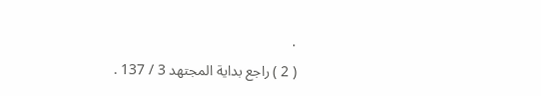.
( 2 ) راجع بداية المجتهد 3 / 137 .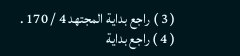( 3 ) راجع بداية المجتهد 4 / 170 .
( 4 ) راجع بداية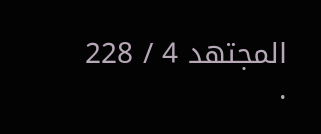المجتهد 4 / 228 .